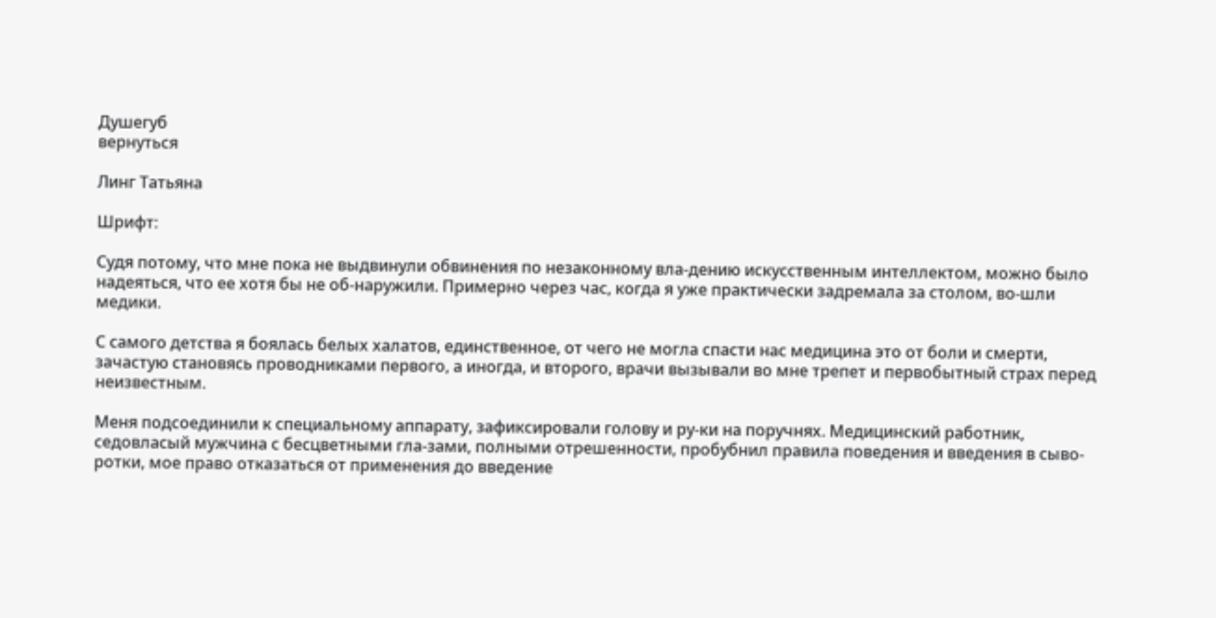Душегуб
вернуться

Линг Татьяна

Шрифт:

Судя потому, что мне пока не выдвинули обвинения по незаконному вла-дению искусственным интеллектом, можно было надеяться, что ее хотя бы не об-наружили. Примерно через час, когда я уже практически задремала за столом, во-шли медики.

С самого детства я боялась белых халатов, единственное, от чего не могла спасти нас медицина это от боли и смерти, зачастую становясь проводниками первого, а иногда, и второго, врачи вызывали во мне трепет и первобытный страх перед неизвестным.

Меня подсоединили к специальному аппарату, зафиксировали голову и ру-ки на поручнях. Медицинский работник, седовласый мужчина с бесцветными гла-зами, полными отрешенности, пробубнил правила поведения и введения в сыво-ротки, мое право отказаться от применения до введение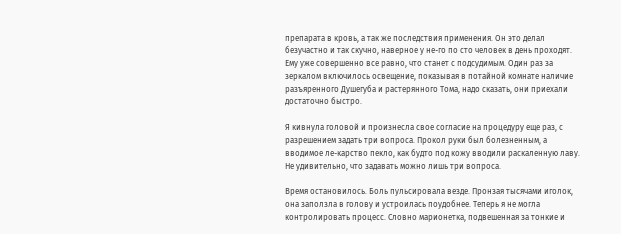препарата в кровь, а так же последствия применения. Он это делал безучастно и так скучно, наверное у не-го по сто человек в день проходят. Ему уже совершенно все равно, что станет с подсудимым. Один раз за зеркалом включилось освещение, показывая в потайной комнате наличие разъяренного Душегуба и растерянного Тома, надо сказать, они приехали достаточно быстро.

Я кивнула головой и произнесла свое согласие на процедуру еще раз, с разрешением задать три вопроса. Прокол руки был болезненным, а вводимое ле-карство пекло, как будто под кожу вводили раскаленную лаву. Не удивительно, что задавать можно лишь три вопроса.

Время остановилось. Боль пульсировала везде. Пронзая тысячами иголок, она заползла в голову и устроилась поудобнее. Теперь я не могла контролировать процесс. Словно марионетка, подвешенная за тонкие и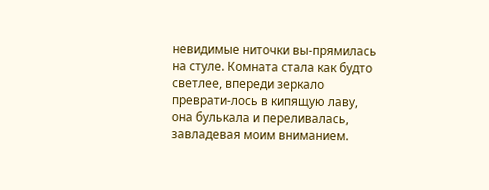невидимые ниточки вы-прямилась на стуле. Комната стала как будто светлее, впереди зеркало преврати-лось в кипящую лаву, она булькала и переливалась, завладевая моим вниманием.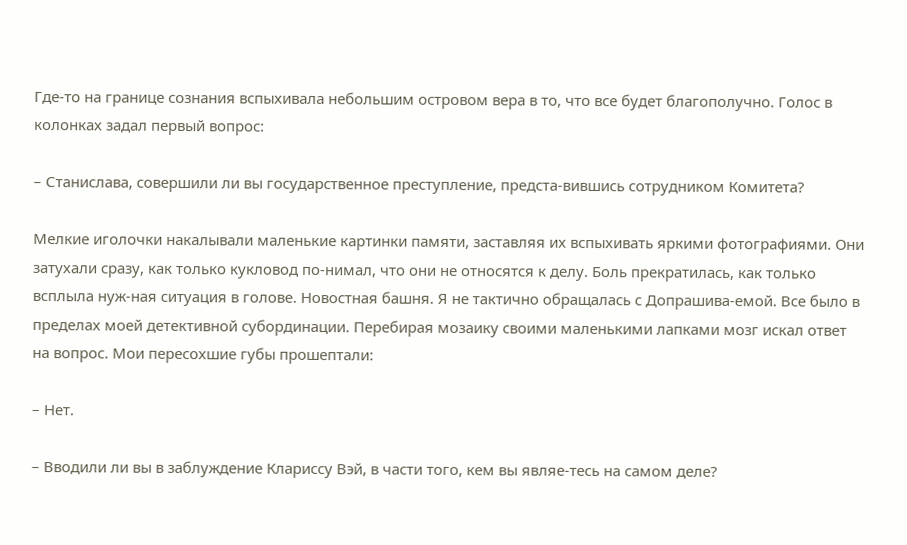Где-то на границе сознания вспыхивала небольшим островом вера в то, что все будет благополучно. Голос в колонках задал первый вопрос:

– Станислава, совершили ли вы государственное преступление, предста-вившись сотрудником Комитета?

Мелкие иголочки накалывали маленькие картинки памяти, заставляя их вспыхивать яркими фотографиями. Они затухали сразу, как только кукловод по-нимал, что они не относятся к делу. Боль прекратилась, как только всплыла нуж-ная ситуация в голове. Новостная башня. Я не тактично обращалась с Допрашива-емой. Все было в пределах моей детективной субординации. Перебирая мозаику своими маленькими лапками мозг искал ответ на вопрос. Мои пересохшие губы прошептали:

– Нет.

– Вводили ли вы в заблуждение Клариссу Вэй, в части того, кем вы являе-тесь на самом деле?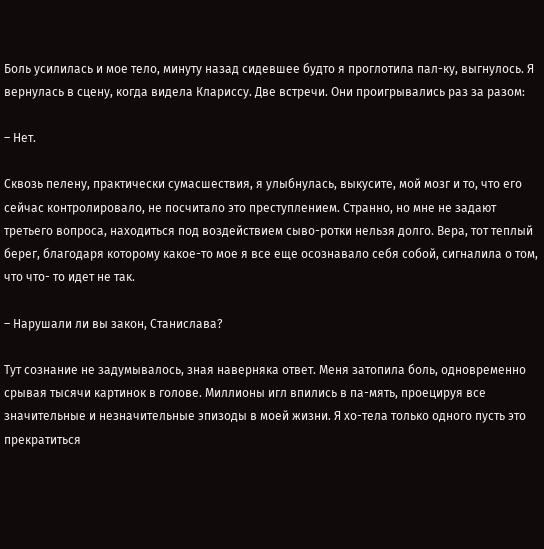Боль усилилась и мое тело, минуту назад сидевшее будто я проглотила пал-ку, выгнулось. Я вернулась в сцену, когда видела Клариссу. Две встречи. Они проигрывались раз за разом:

– Нет.

Сквозь пелену, практически сумасшествия, я улыбнулась, выкусите, мой мозг и то, что его сейчас контролировало, не посчитало это преступлением. Странно, но мне не задают третьего вопроса, находиться под воздействием сыво-ротки нельзя долго. Вера, тот теплый берег, благодаря которому какое-то мое я все еще осознавало себя собой, сигналила о том, что что- то идет не так.

– Нарушали ли вы закон, Станислава?

Тут сознание не задумывалось, зная наверняка ответ. Меня затопила боль, одновременно срывая тысячи картинок в голове. Миллионы игл впились в па-мять, проецируя все значительные и незначительные эпизоды в моей жизни. Я хо-тела только одного пусть это прекратиться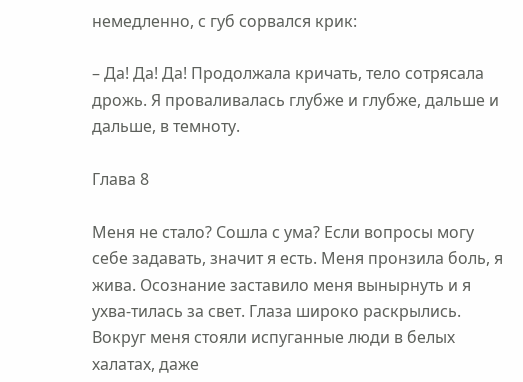немедленно, с губ сорвался крик:

– Да! Да! Да! Продолжала кричать, тело сотрясала дрожь. Я проваливалась глубже и глубже, дальше и дальше, в темноту.

Глава 8

Меня не стало? Сошла с ума? Если вопросы могу себе задавать, значит я есть. Меня пронзила боль, я жива. Осознание заставило меня вынырнуть и я ухва-тилась за свет. Глаза широко раскрылись. Вокруг меня стояли испуганные люди в белых халатах, даже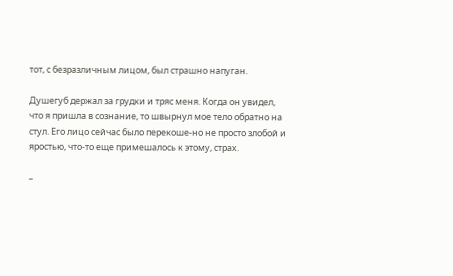тот, с безразличным лицом, был страшно напуган.

Душегуб держал за грудки и тряс меня. Когда он увидел, что я пришла в сознание, то швырнул мое тело обратно на стул. Его лицо сейчас было перекоше-но не просто злобой и яростью, что-то еще примешалось к этому, страх.

–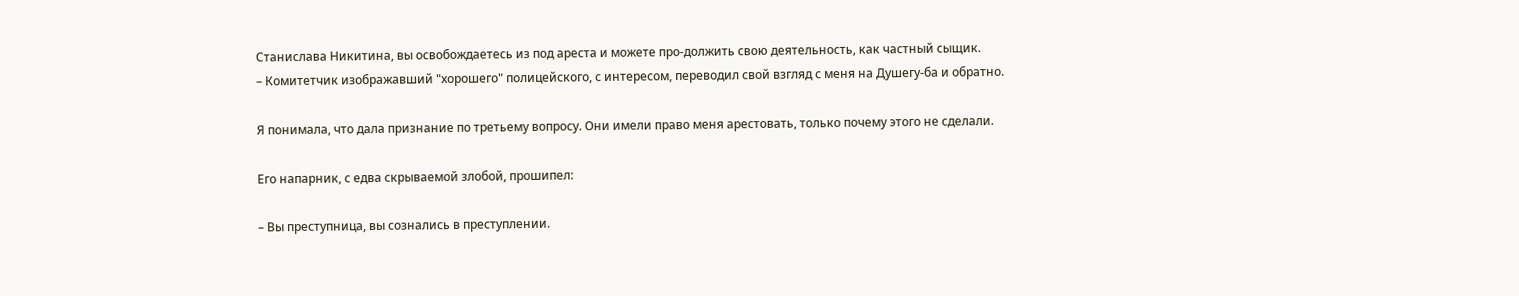Станислава Никитина, вы освобождаетесь из под ареста и можете про-должить свою деятельность, как частный сыщик.
– Комитетчик изображавший "хорошего" полицейского, с интересом, переводил свой взгляд с меня на Душегу-ба и обратно.

Я понимала, что дала признание по третьему вопросу. Они имели право меня арестовать, только почему этого не сделали.

Его напарник, с едва скрываемой злобой, прошипел:

– Вы преступница, вы сознались в преступлении.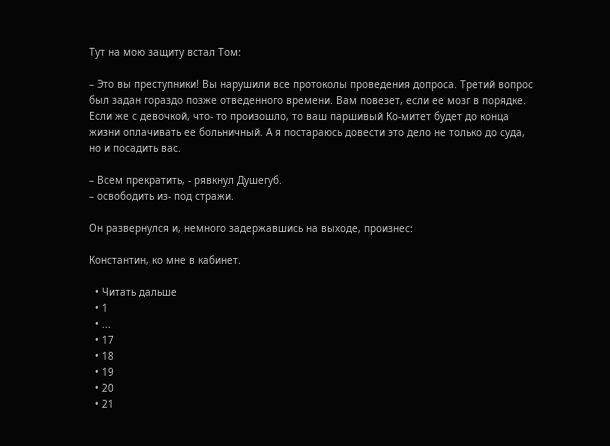Тут на мою защиту встал Том:

– Это вы преступники! Вы нарушили все протоколы проведения допроса. Третий вопрос был задан гораздо позже отведенного времени. Вам повезет, если ее мозг в порядке. Если же с девочкой, что- то произошло, то ваш паршивый Ко-митет будет до конца жизни оплачивать ее больничный. А я постараюсь довести это дело не только до суда, но и посадить вас.

– Всем прекратить, - рявкнул Душегуб.
– освободить из- под стражи.

Он развернулся и, немного задержавшись на выходе, произнес:

Константин, ко мне в кабинет.

  • Читать дальше
  • 1
  • ...
  • 17
  • 18
  • 19
  • 20
  • 21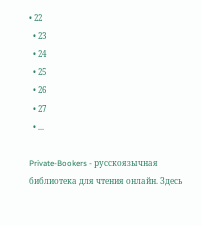• 22
  • 23
  • 24
  • 25
  • 26
  • 27
  • ...

Private-Bookers - русскоязычная библиотека для чтения онлайн. Здесь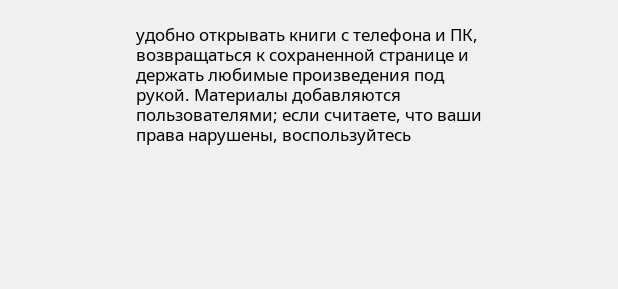удобно открывать книги с телефона и ПК, возвращаться к сохраненной странице и держать любимые произведения под рукой. Материалы добавляются пользователями; если считаете, что ваши права нарушены, воспользуйтесь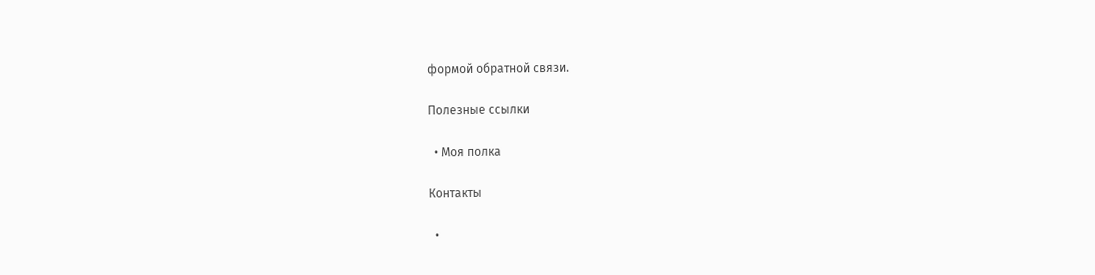формой обратной связи.

Полезные ссылки

  • Моя полка

Контакты

  •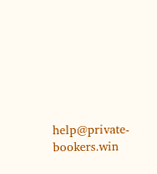help@private-bookers.win